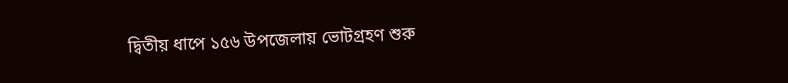দ্বিতীয় ধাপে ১৫৬ উপজেলায় ভোটগ্রহণ শুরু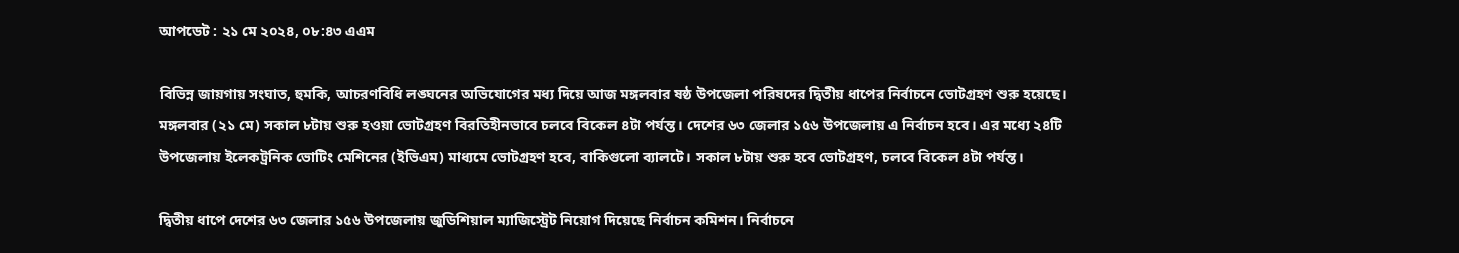আপডেট : ২১ মে ২০২৪, ০৮:৪৩ এএম

বিভিন্ন জায়গায় সংঘাত, হুমকি, আচরণবিধি লঙ্ঘনের অভিযোগের মধ্য দিয়ে আজ মঙ্গলবার ষষ্ঠ উপজেলা পরিষদের দ্বিতীয় ধাপের নির্বাচনে ভোটগ্রহণ শুরু হয়েছে। মঙ্গলবার (২১ মে) সকাল ৮টায় শুরু হওয়া ভোটগ্রহণ বিরতিহীনভাবে চলবে বিকেল ৪টা পর্যন্ত। দেশের ৬৩ জেলার ১৫৬ উপজেলায় এ নির্বাচন হবে। এর মধ্যে ২৪টি উপজেলায় ইলেকট্রনিক ভোটিং মেশিনের (ইভিএম) মাধ্যমে ভোটগ্রহণ হবে, বাকিগুলো ব্যালটে। সকাল ৮টায় শুরু হবে ভোটগ্রহণ, চলবে বিকেল ৪টা পর্যন্ত।

দ্বিতীয় ধাপে দেশের ৬৩ জেলার ১৫৬ উপজেলায় জুডিশিয়াল ম্যাজিস্ট্রেট নিয়োগ দিয়েছে নির্বাচন কমিশন। নির্বাচনে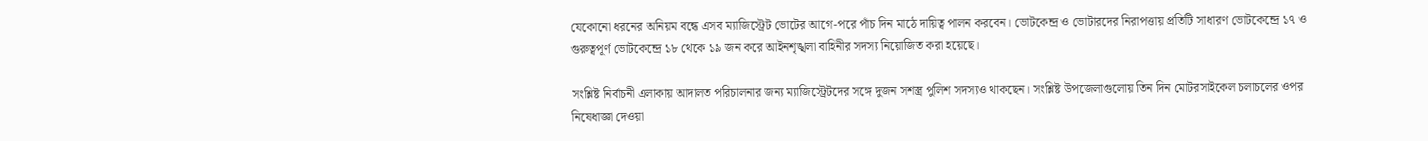যেকোনো ধরনের অনিয়ম বন্ধে এসব ম্যাজিস্ট্রেট ভোটের আগে-পরে পাঁচ দিন মাঠে দায়িত্ব পালন করবেন। ভোটকেন্দ্র ও ভোটারদের নিরাপত্তায় প্রতিটি সাধারণ ভোটকেন্দ্রে ১৭ ও গুরুত্বপূর্ণ ভোটকেন্দ্রে ১৮ থেকে ১৯ জন করে আইনশৃঙ্খলা বাহিনীর সদস্য নিয়োজিত করা হয়েছে।

সংশ্লিষ্ট নির্বাচনী এলাকায় আদালত পরিচালনার জন্য ম্যাজিস্ট্রেটদের সঙ্গে দুজন সশস্ত্র পুলিশ সদস্যও থাকছেন। সংশ্লিষ্ট উপজেলাগুলোয় তিন দিন মোটরসাইকেল চলাচলের ওপর নিষেধাজ্ঞা দেওয়া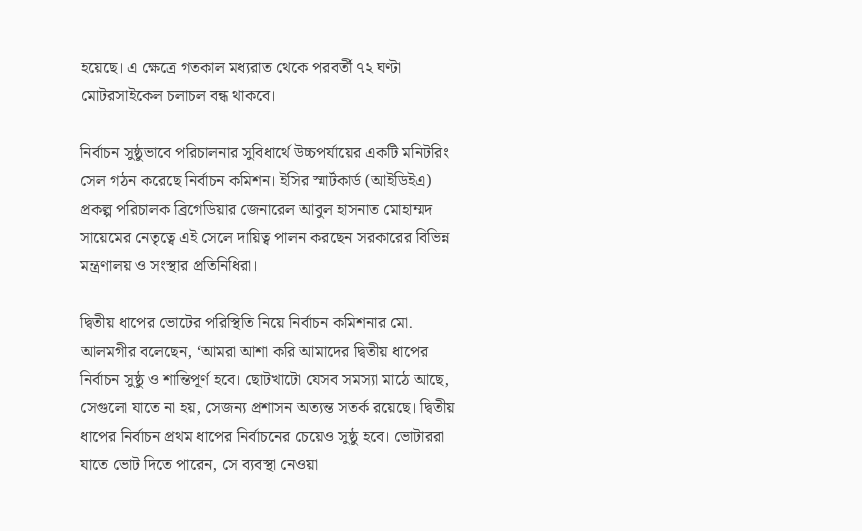হয়েছে। এ ক্ষেত্রে গতকাল মধ্যরাত থেকে পরবর্তী ৭২ ঘণ্টা মোটরসাইকেল চলাচল বন্ধ থাকবে।

নির্বাচন সুষ্ঠুভাবে পরিচালনার সুবিধার্থে উচ্চপর্যায়ের একটি মনিটরিং সেল গঠন করেছে নির্বাচন কমিশন। ইসির স্মার্টকার্ড (আইডিইএ) প্রকল্প পরিচালক ব্রিগেডিয়ার জেনারেল আবুল হাসনাত মোহাম্মদ সায়েমের নেতৃত্বে এই সেলে দায়িত্ব পালন করছেন সরকারের বিভিন্ন মন্ত্রণালয় ও সংস্থার প্রতিনিধিরা।

দ্বিতীয় ধাপের ভোটের পরিস্থিতি নিয়ে নির্বাচন কমিশনার মো. আলমগীর বলেছেন, ‘আমরা আশা করি আমাদের দ্বিতীয় ধাপের নির্বাচন সুষ্ঠু ও শান্তিপূর্ণ হবে। ছোটখাটো যেসব সমস্যা মাঠে আছে, সেগুলো যাতে না হয়, সেজন্য প্রশাসন অত্যন্ত সতর্ক রয়েছে। দ্বিতীয় ধাপের নির্বাচন প্রথম ধাপের নির্বাচনের চেয়েও সুষ্ঠু হবে। ভোটাররা যাতে ভোট দিতে পারেন, সে ব্যবস্থা নেওয়া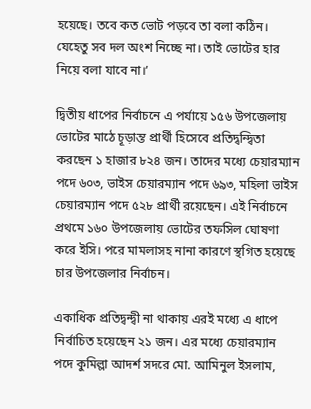হয়েছে। তবে কত ভোট পড়বে তা বলা কঠিন। যেহেতু সব দল অংশ নিচ্ছে না। তাই ভোটের হার নিয়ে বলা যাবে না।’

দ্বিতীয় ধাপের নির্বাচনে এ পর্যায়ে ১৫৬ উপজেলায় ভোটের মাঠে চূড়ান্ত প্রার্থী হিসেবে প্রতিদ্বন্দ্বিতা করছেন ১ হাজার ৮২৪ জন। তাদের মধ্যে চেয়ারম্যান পদে ৬০৩, ভাইস চেয়ারম্যান পদে ৬৯৩, মহিলা ভাইস চেয়ারম্যান পদে ৫২৮ প্রার্থী রয়েছেন। এই নির্বাচনে প্রথমে ১৬০ উপজেলায় ভোটের তফসিল ঘোষণা করে ইসি। পরে মামলাসহ নানা কারণে স্থগিত হয়েছে চার উপজেলার নির্বাচন।

একাধিক প্রতিদ্বন্দ্বী না থাকায় এরই মধ্যে এ ধাপে নির্বাচিত হয়েছেন ২১ জন। এর মধ্যে চেয়ারম্যান পদে কুমিল্লা আদর্শ সদরে মো. আমিনুল ইসলাম,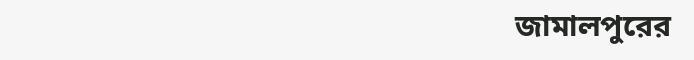জামালপুরের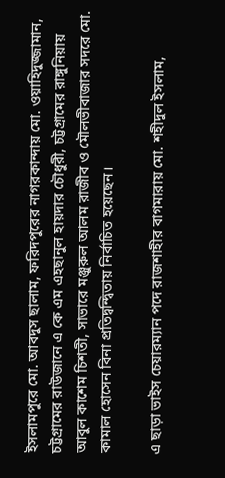ইসলামপুরে মো. আবদুস ছালাম, ফরিদপুরের নাগরকান্দায় মো. ওয়াহিদুজ্জামান, চট্টগ্রামের রাউজানে এ কে এম এহছানুল হায়দার চৌধুরী, চট্টগ্রামের রাঙ্গুনিয়ায় আবুল কাশেম চিশতী, সাভারে মঞ্জুরুল আলম রাজীব ও মৌলভীবাজার সদরে মো. কামাল হোসেন বিনা প্রতিদ্বন্দ্বিতায় নির্বাচিত হয়েছেন।

এ ছাড়া ভাইস চেয়ারম্যান পদে রাজশাহীর বাগমারায় মো. শহীদুল ইসলাম,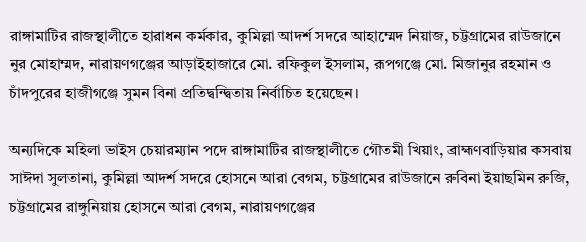রাঙ্গামাটির রাজস্থালীতে হারাধন কর্মকার, কুমিল্লা আদর্শ সদরে আহাম্মেদ নিয়াজ, চট্টগ্রামের রাউজানে নুর মোহাম্মদ, নারায়ণগঞ্জের আড়াইহাজারে মো. রফিকুল ইসলাম, রূপগঞ্জে মো. মিজানুর রহমান ও চাঁদপুরের হাজীগঞ্জে সুমন বিনা প্রতিদ্বন্দ্বিতায় নির্বাচিত হয়েছেন।

অন্যদিকে মহিলা ভাইস চেয়ারম্যান পদে রাঙ্গামাটির রাজস্থালীতে গৌতমী খিয়াং, ব্রাহ্মণবাড়িয়ার কসবায় সাঈদা সুলতানা, কুমিল্লা আদর্শ সদরে হোসনে আরা বেগম, চট্টগ্রামের রাউজানে রুবিনা ইয়াছমিন রুজি, চট্টগ্রামের রাঙ্গুনিয়ায় হোসনে আরা বেগম, নারায়ণগঞ্জের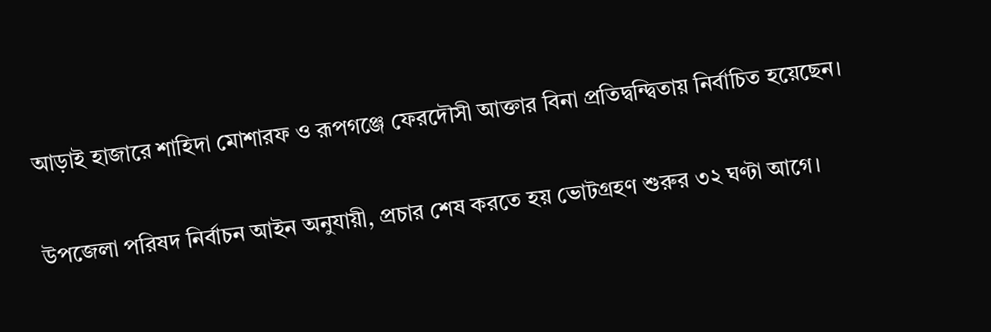আড়াই হাজারে শাহিদা মোশারফ ও রূপগঞ্জে ফেরদৌসী আক্তার বিনা প্রতিদ্বন্দ্বিতায় নির্বাচিত হয়েছেন।

উপজেলা পরিষদ নির্বাচন আইন অনুযায়ী, প্রচার শেষ করতে হয় ভোটগ্রহণ শুরুর ৩২ ঘণ্টা আগে।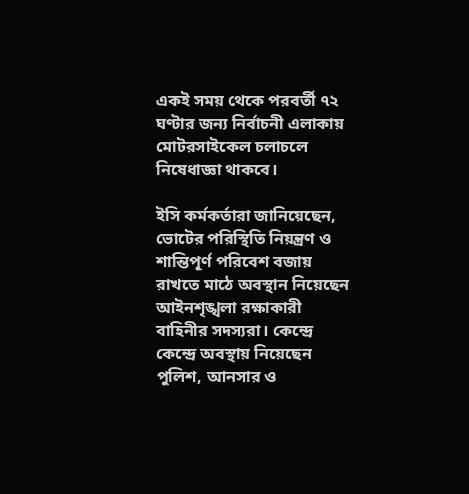একই সময় থেকে পরবর্তী ৭২ ঘণ্টার জন্য নির্বাচনী এলাকায় মোটরসাইকেল চলাচলে নিষেধাজ্ঞা থাকবে।

ইসি কর্মকর্তারা জানিয়েছেন, ভোটের পরিস্থিতি নিয়ন্ত্রণ ও শান্তিপূর্ণ পরিবেশ বজায় রাখতে মাঠে অবস্থান নিয়েছেন আইনশৃঙ্খলা রক্ষাকারী বাহিনীর সদস্যরা। কেন্দ্রে কেন্দ্রে অবস্থায় নিয়েছেন পুলিশ, আনসার ও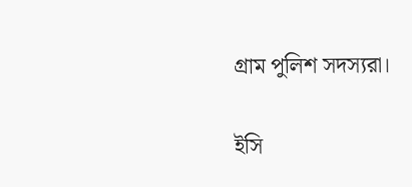গ্রাম পুলিশ সদস্যরা।

ইসি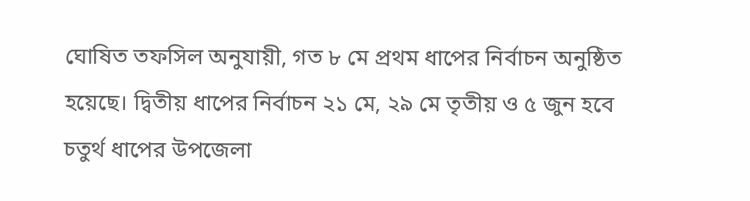ঘোষিত তফসিল অনুযায়ী, গত ৮ মে প্রথম ধাপের নির্বাচন অনুষ্ঠিত হয়েছে। দ্বিতীয় ধাপের নির্বাচন ২১ মে, ২৯ মে তৃতীয় ও ৫ জুন হবে চতুর্থ ধাপের উপজেলা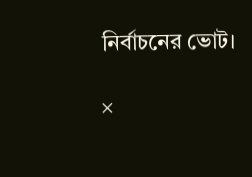নির্বাচনের ভোট।

×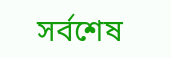সর্বশেষ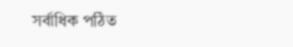সর্বাধিক পঠিত